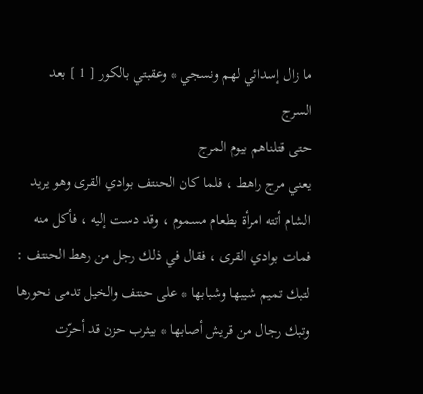ما زال إسدائي لهم ونسجي * وعقبتي بالكور [ 1 ] بعد السرج
حتى قتلناهم بيوم المرج
يعني مرج راهط ، فلما كان الحنتف بوادي القرى وهو يريد الشام أتته امرأة بطعام مسموم ، وقد دست إليه ، فأكل منه فمات بوادي القرى ، فقال في ذلك رجل من رهط الحنتف :
لتبك تميم شيبها وشبابها * على حنتف والخيل تدمى نحورها
وتبك رجال من قريش أصابها * بيثرب حزن قد أحرّت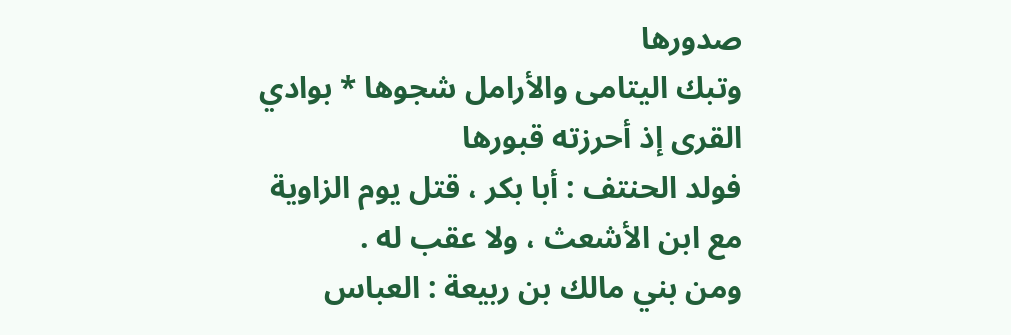صدورها
وتبك اليتامى والأرامل شجوها * بوادي القرى إذ أحرزته قبورها
فولد الحنتف : أبا بكر ، قتل يوم الزاوية مع ابن الأشعث ، ولا عقب له .
ومن بني مالك بن ربيعة : العباس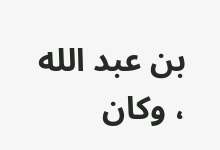بن عبد الله ، وكان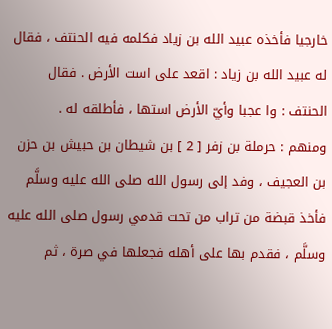خارجيا فأخذه عبيد الله بن زياد فكلمه فيه الحنتف ، فقال له عبيد الله بن زياد : اقعد على است الأرض . فقال الحنتف : وا عجبا وأيّ الأرض استها ، فأطلقه له .
ومنهم : حرملة بن زفر [ 2 ] بن شيطان بن حبيش بن حزن بن العجيف ، وفد إلى رسول الله صلى الله عليه وسلَّم فأخذ قبضة من تراب من تحت قدمي رسول صلى الله عليه وسلَّم ، فقدم بها على أهله فجعلها في صرة ، ثم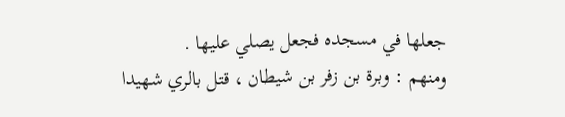جعلها في مسجده فجعل يصلي عليها .
ومنهم : وبرة بن زفر بن شيطان ، قتل بالري شهيدا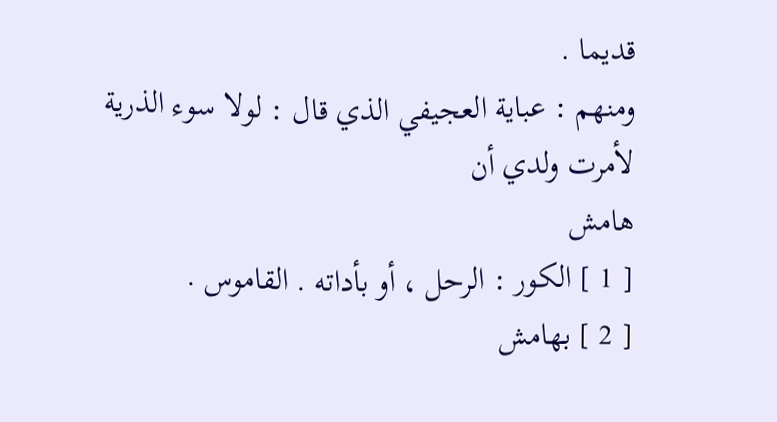قديما .
ومنهم : عباية العجيفي الذي قال : لولا سوء الذرية لأمرت ولدي أن
هامش
[ 1 ] الكور : الرحل ، أو بأداته . القاموس .
[ 2 ] بهامش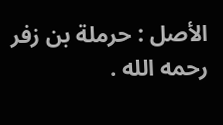الأصل : حرملة بن زفر رحمه الله .